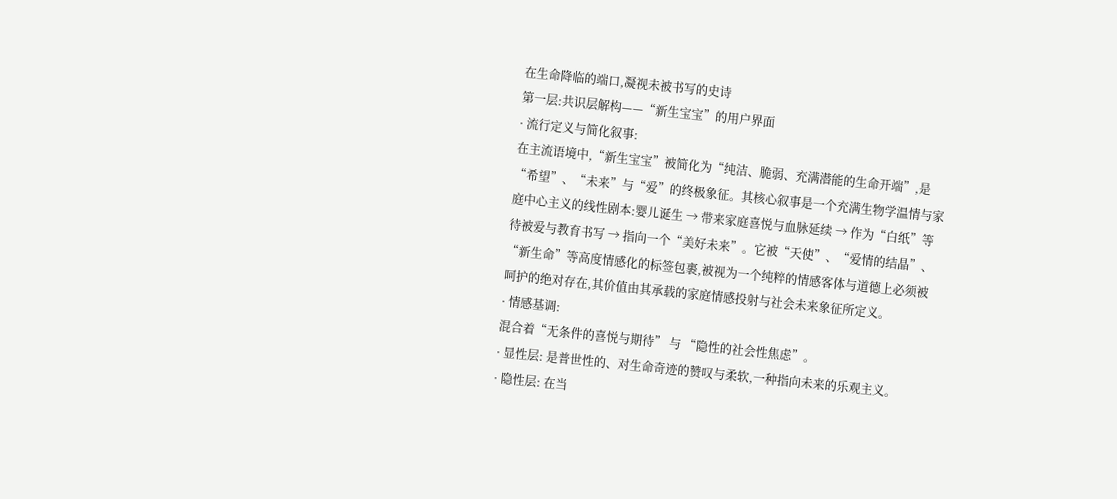在生命降临的端口,凝视未被书写的史诗
第一层:共识层解构——“新生宝宝”的用户界面
· 流行定义与简化叙事:
在主流语境中,“新生宝宝”被简化为“纯洁、脆弱、充满潜能的生命开端”,是“希望”、“未来”与“爱”的终极象征。其核心叙事是一个充满生物学温情与家庭中心主义的线性剧本:婴儿诞生 → 带来家庭喜悦与血脉延续 → 作为“白纸”等待被爱与教育书写 → 指向一个“美好未来”。它被“天使”、“爱情的结晶”、“新生命”等高度情感化的标签包裹,被视为一个纯粹的情感客体与道德上必须被呵护的绝对存在,其价值由其承载的家庭情感投射与社会未来象征所定义。
· 情感基调:
混合着“无条件的喜悦与期待” 与 “隐性的社会性焦虑”。
· 显性层: 是普世性的、对生命奇迹的赞叹与柔软,一种指向未来的乐观主义。
· 隐性层: 在当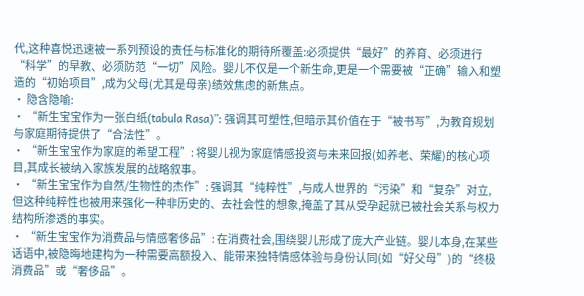代,这种喜悦迅速被一系列预设的责任与标准化的期待所覆盖:必须提供“最好”的养育、必须进行“科学”的早教、必须防范“一切”风险。婴儿不仅是一个新生命,更是一个需要被“正确”输入和塑造的“初始项目”,成为父母(尤其是母亲)绩效焦虑的新焦点。
· 隐含隐喻:
· “新生宝宝作为一张白纸(tabula Rasa)”: 强调其可塑性,但暗示其价值在于“被书写”,为教育规划与家庭期待提供了“合法性”。
· “新生宝宝作为家庭的希望工程”: 将婴儿视为家庭情感投资与未来回报(如养老、荣耀)的核心项目,其成长被纳入家族发展的战略叙事。
· “新生宝宝作为自然/生物性的杰作”: 强调其“纯粹性”,与成人世界的“污染”和“复杂”对立,但这种纯粹性也被用来强化一种非历史的、去社会性的想象,掩盖了其从受孕起就已被社会关系与权力结构所渗透的事实。
· “新生宝宝作为消费品与情感奢侈品”: 在消费社会,围绕婴儿形成了庞大产业链。婴儿本身,在某些话语中,被隐晦地建构为一种需要高额投入、能带来独特情感体验与身份认同(如“好父母”)的“终极消费品”或“奢侈品”。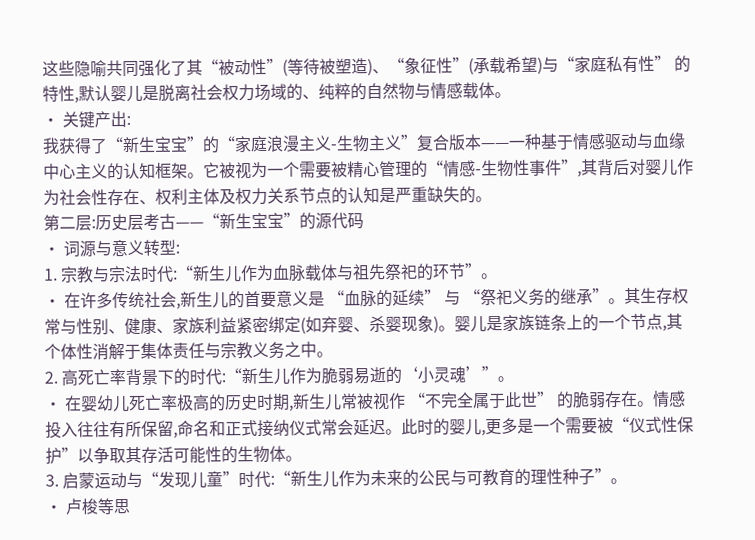这些隐喻共同强化了其“被动性”(等待被塑造)、“象征性”(承载希望)与“家庭私有性” 的特性,默认婴儿是脱离社会权力场域的、纯粹的自然物与情感载体。
· 关键产出:
我获得了“新生宝宝”的“家庭浪漫主义-生物主义”复合版本——一种基于情感驱动与血缘中心主义的认知框架。它被视为一个需要被精心管理的“情感-生物性事件”,其背后对婴儿作为社会性存在、权利主体及权力关系节点的认知是严重缺失的。
第二层:历史层考古——“新生宝宝”的源代码
· 词源与意义转型:
1. 宗教与宗法时代:“新生儿作为血脉载体与祖先祭祀的环节”。
· 在许多传统社会,新生儿的首要意义是 “血脉的延续” 与 “祭祀义务的继承”。其生存权常与性别、健康、家族利益紧密绑定(如弃婴、杀婴现象)。婴儿是家族链条上的一个节点,其个体性消解于集体责任与宗教义务之中。
2. 高死亡率背景下的时代:“新生儿作为脆弱易逝的‘小灵魂’”。
· 在婴幼儿死亡率极高的历史时期,新生儿常被视作 “不完全属于此世” 的脆弱存在。情感投入往往有所保留,命名和正式接纳仪式常会延迟。此时的婴儿,更多是一个需要被“仪式性保护”以争取其存活可能性的生物体。
3. 启蒙运动与“发现儿童”时代:“新生儿作为未来的公民与可教育的理性种子”。
· 卢梭等思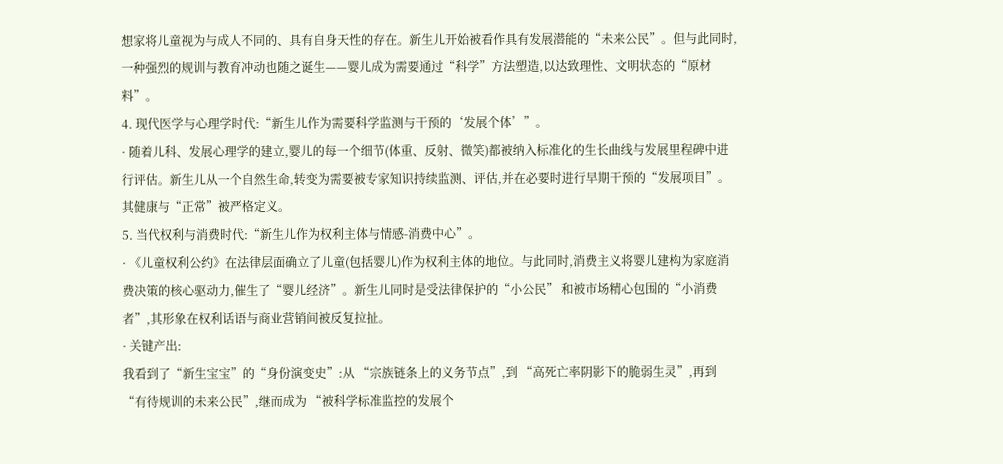想家将儿童视为与成人不同的、具有自身天性的存在。新生儿开始被看作具有发展潜能的“未来公民”。但与此同时,一种强烈的规训与教育冲动也随之诞生——婴儿成为需要通过“科学”方法塑造,以达致理性、文明状态的“原材料”。
4. 现代医学与心理学时代:“新生儿作为需要科学监测与干预的‘发展个体’”。
· 随着儿科、发展心理学的建立,婴儿的每一个细节(体重、反射、微笑)都被纳入标准化的生长曲线与发展里程碑中进行评估。新生儿从一个自然生命,转变为需要被专家知识持续监测、评估,并在必要时进行早期干预的“发展项目”。其健康与“正常”被严格定义。
5. 当代权利与消费时代:“新生儿作为权利主体与情感-消费中心”。
· 《儿童权利公约》在法律层面确立了儿童(包括婴儿)作为权利主体的地位。与此同时,消费主义将婴儿建构为家庭消费决策的核心驱动力,催生了“婴儿经济”。新生儿同时是受法律保护的“小公民” 和被市场精心包围的“小消费者”,其形象在权利话语与商业营销间被反复拉扯。
· 关键产出:
我看到了“新生宝宝”的“身份演变史”:从 “宗族链条上的义务节点”,到 “高死亡率阴影下的脆弱生灵”,再到 “有待规训的未来公民”,继而成为 “被科学标准监控的发展个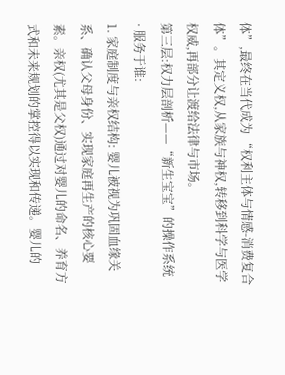体”,最终在当代成为 “权利主体与情感-消费复合体”。其定义权,从家族与神权,转移到科学与医学权威,再部分让渡给法律与市场。
第三层:权力层剖析——“新生宝宝”的操作系统
· 服务于谁:
1. 家庭制度与亲权结构: 婴儿被视为巩固血缘关系、确认父母身份、实现家庭再生产的核心要素。亲权(尤其是父权)通过对婴儿的命名、养育方式和未来规划的掌控得以实现和传递。婴儿的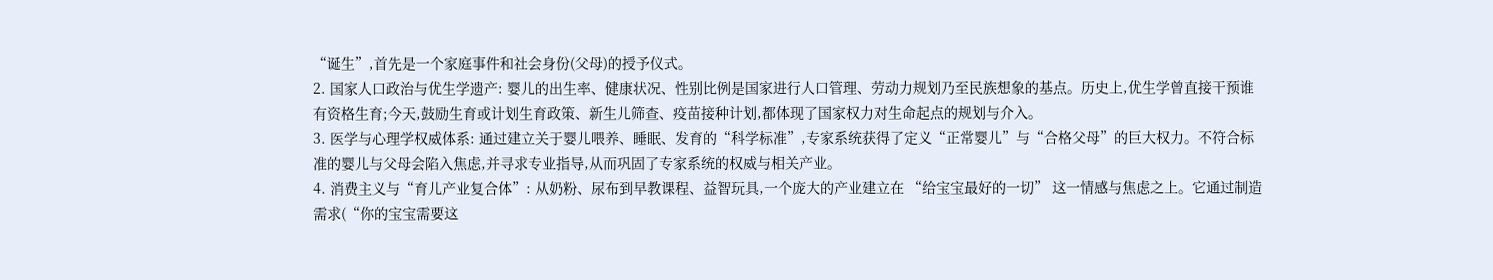“诞生”,首先是一个家庭事件和社会身份(父母)的授予仪式。
2. 国家人口政治与优生学遗产: 婴儿的出生率、健康状况、性别比例是国家进行人口管理、劳动力规划乃至民族想象的基点。历史上,优生学曾直接干预谁有资格生育;今天,鼓励生育或计划生育政策、新生儿筛查、疫苗接种计划,都体现了国家权力对生命起点的规划与介入。
3. 医学与心理学权威体系: 通过建立关于婴儿喂养、睡眠、发育的“科学标准”,专家系统获得了定义“正常婴儿”与“合格父母”的巨大权力。不符合标准的婴儿与父母会陷入焦虑,并寻求专业指导,从而巩固了专家系统的权威与相关产业。
4. 消费主义与“育儿产业复合体”: 从奶粉、尿布到早教课程、益智玩具,一个庞大的产业建立在 “给宝宝最好的一切” 这一情感与焦虑之上。它通过制造需求(“你的宝宝需要这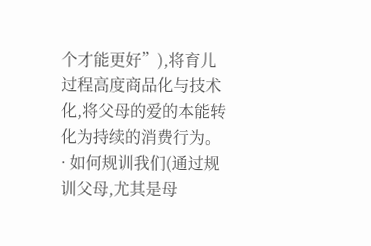个才能更好”),将育儿过程高度商品化与技术化,将父母的爱的本能转化为持续的消费行为。
· 如何规训我们(通过规训父母,尤其是母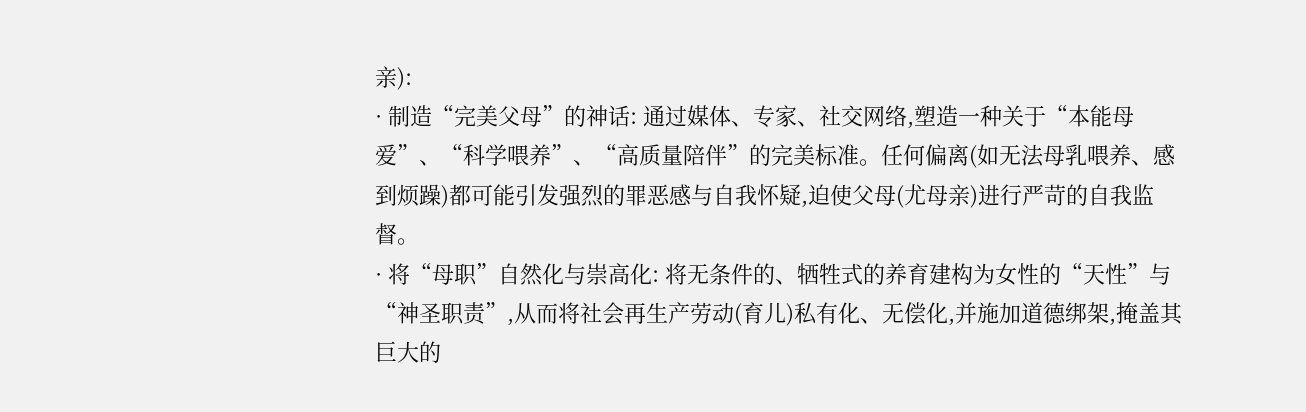亲):
· 制造“完美父母”的神话: 通过媒体、专家、社交网络,塑造一种关于“本能母爱”、“科学喂养”、“高质量陪伴”的完美标准。任何偏离(如无法母乳喂养、感到烦躁)都可能引发强烈的罪恶感与自我怀疑,迫使父母(尤母亲)进行严苛的自我监督。
· 将“母职”自然化与崇高化: 将无条件的、牺牲式的养育建构为女性的“天性”与“神圣职责”,从而将社会再生产劳动(育儿)私有化、无偿化,并施加道德绑架,掩盖其巨大的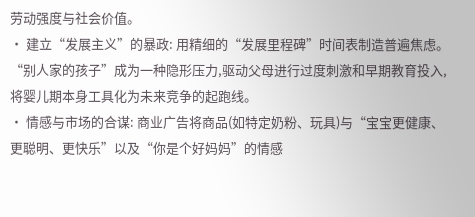劳动强度与社会价值。
· 建立“发展主义”的暴政: 用精细的“发展里程碑”时间表制造普遍焦虑。“别人家的孩子”成为一种隐形压力,驱动父母进行过度刺激和早期教育投入,将婴儿期本身工具化为未来竞争的起跑线。
· 情感与市场的合谋: 商业广告将商品(如特定奶粉、玩具)与“宝宝更健康、更聪明、更快乐”以及“你是个好妈妈”的情感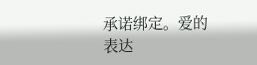承诺绑定。爱的表达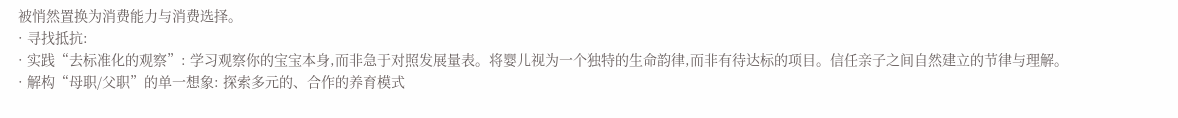被悄然置换为消费能力与消费选择。
· 寻找抵抗:
· 实践“去标准化的观察”: 学习观察你的宝宝本身,而非急于对照发展量表。将婴儿视为一个独特的生命韵律,而非有待达标的项目。信任亲子之间自然建立的节律与理解。
· 解构“母职/父职”的单一想象: 探索多元的、合作的养育模式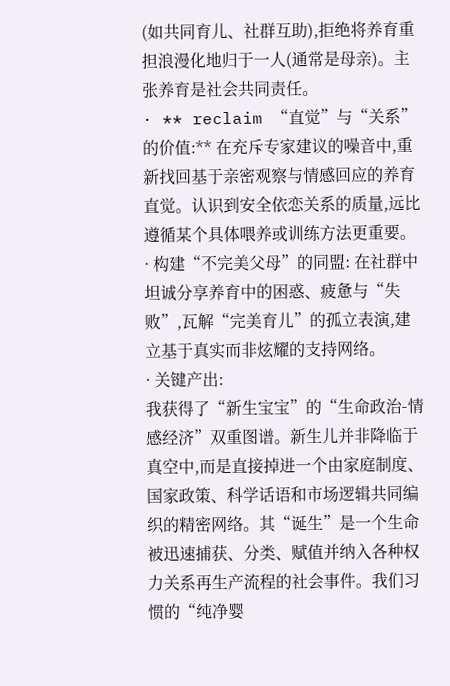(如共同育儿、社群互助),拒绝将养育重担浪漫化地归于一人(通常是母亲)。主张养育是社会共同责任。
· ** reclaim “直觉”与“关系”的价值:** 在充斥专家建议的噪音中,重新找回基于亲密观察与情感回应的养育直觉。认识到安全依恋关系的质量,远比遵循某个具体喂养或训练方法更重要。
· 构建“不完美父母”的同盟: 在社群中坦诚分享养育中的困惑、疲惫与“失败”,瓦解“完美育儿”的孤立表演,建立基于真实而非炫耀的支持网络。
· 关键产出:
我获得了“新生宝宝”的“生命政治-情感经济”双重图谱。新生儿并非降临于真空中,而是直接掉进一个由家庭制度、国家政策、科学话语和市场逻辑共同编织的精密网络。其“诞生”是一个生命被迅速捕获、分类、赋值并纳入各种权力关系再生产流程的社会事件。我们习惯的“纯净婴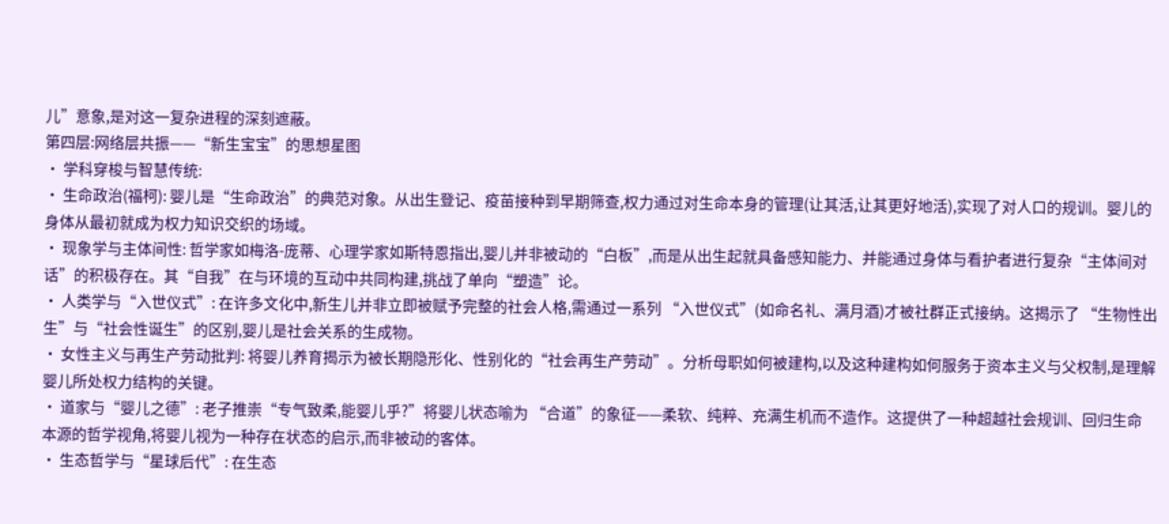儿”意象,是对这一复杂进程的深刻遮蔽。
第四层:网络层共振——“新生宝宝”的思想星图
· 学科穿梭与智慧传统:
· 生命政治(福柯): 婴儿是“生命政治”的典范对象。从出生登记、疫苗接种到早期筛查,权力通过对生命本身的管理(让其活,让其更好地活),实现了对人口的规训。婴儿的身体从最初就成为权力知识交织的场域。
· 现象学与主体间性: 哲学家如梅洛-庞蒂、心理学家如斯特恩指出,婴儿并非被动的“白板”,而是从出生起就具备感知能力、并能通过身体与看护者进行复杂“主体间对话”的积极存在。其“自我”在与环境的互动中共同构建,挑战了单向“塑造”论。
· 人类学与“入世仪式”: 在许多文化中,新生儿并非立即被赋予完整的社会人格,需通过一系列 “入世仪式”(如命名礼、满月酒)才被社群正式接纳。这揭示了 “生物性出生”与“社会性诞生”的区别,婴儿是社会关系的生成物。
· 女性主义与再生产劳动批判: 将婴儿养育揭示为被长期隐形化、性别化的“社会再生产劳动”。分析母职如何被建构,以及这种建构如何服务于资本主义与父权制,是理解婴儿所处权力结构的关键。
· 道家与“婴儿之德”: 老子推崇“专气致柔,能婴儿乎?”将婴儿状态喻为 “合道”的象征——柔软、纯粹、充满生机而不造作。这提供了一种超越社会规训、回归生命本源的哲学视角,将婴儿视为一种存在状态的启示,而非被动的客体。
· 生态哲学与“星球后代”: 在生态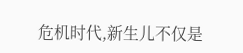危机时代,新生儿不仅是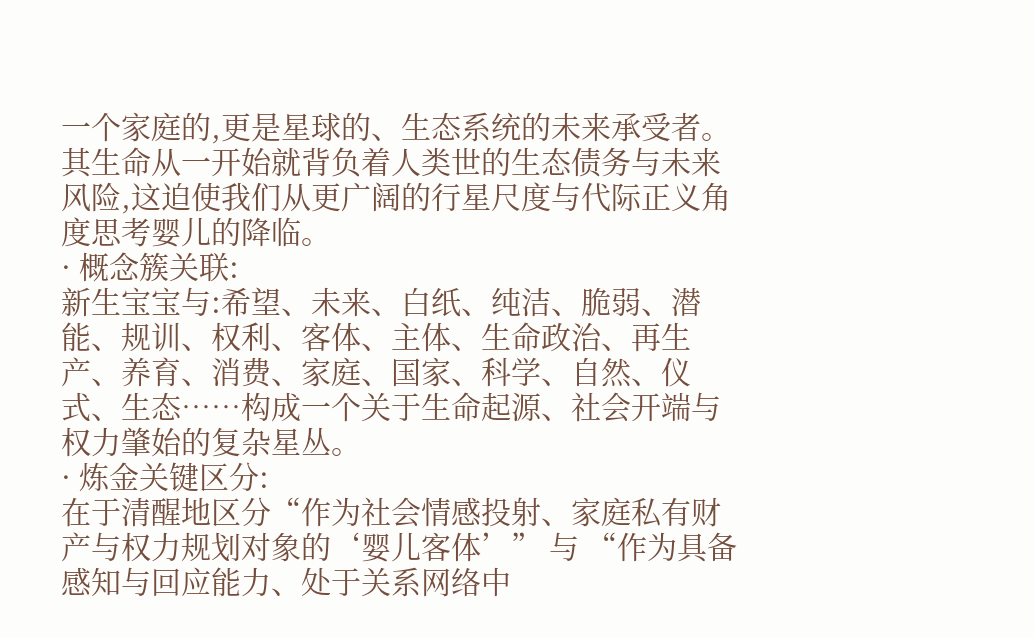一个家庭的,更是星球的、生态系统的未来承受者。其生命从一开始就背负着人类世的生态债务与未来风险,这迫使我们从更广阔的行星尺度与代际正义角度思考婴儿的降临。
· 概念簇关联:
新生宝宝与:希望、未来、白纸、纯洁、脆弱、潜能、规训、权利、客体、主体、生命政治、再生产、养育、消费、家庭、国家、科学、自然、仪式、生态……构成一个关于生命起源、社会开端与权力肇始的复杂星丛。
· 炼金关键区分:
在于清醒地区分“作为社会情感投射、家庭私有财产与权力规划对象的‘婴儿客体’” 与 “作为具备感知与回应能力、处于关系网络中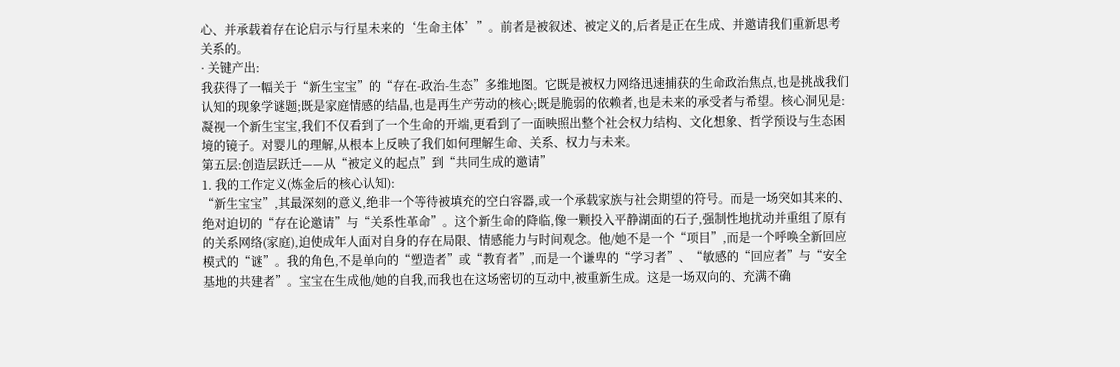心、并承载着存在论启示与行星未来的‘生命主体’”。前者是被叙述、被定义的,后者是正在生成、并邀请我们重新思考关系的。
· 关键产出:
我获得了一幅关于“新生宝宝”的“存在-政治-生态”多维地图。它既是被权力网络迅速捕获的生命政治焦点,也是挑战我们认知的现象学谜题;既是家庭情感的结晶,也是再生产劳动的核心;既是脆弱的依赖者,也是未来的承受者与希望。核心洞见是:凝视一个新生宝宝,我们不仅看到了一个生命的开端,更看到了一面映照出整个社会权力结构、文化想象、哲学预设与生态困境的镜子。对婴儿的理解,从根本上反映了我们如何理解生命、关系、权力与未来。
第五层:创造层跃迁——从“被定义的起点”到“共同生成的邀请”
1. 我的工作定义(炼金后的核心认知):
“新生宝宝”,其最深刻的意义,绝非一个等待被填充的空白容器,或一个承载家族与社会期望的符号。而是一场突如其来的、绝对迫切的“存在论邀请”与“关系性革命”。这个新生命的降临,像一颗投入平静湖面的石子,强制性地扰动并重组了原有的关系网络(家庭),迫使成年人面对自身的存在局限、情感能力与时间观念。他/她不是一个“项目”,而是一个呼唤全新回应模式的“谜”。我的角色,不是单向的“塑造者”或“教育者”,而是一个谦卑的“学习者”、“敏感的“回应者”与“安全基地的共建者”。宝宝在生成他/她的自我,而我也在这场密切的互动中,被重新生成。这是一场双向的、充满不确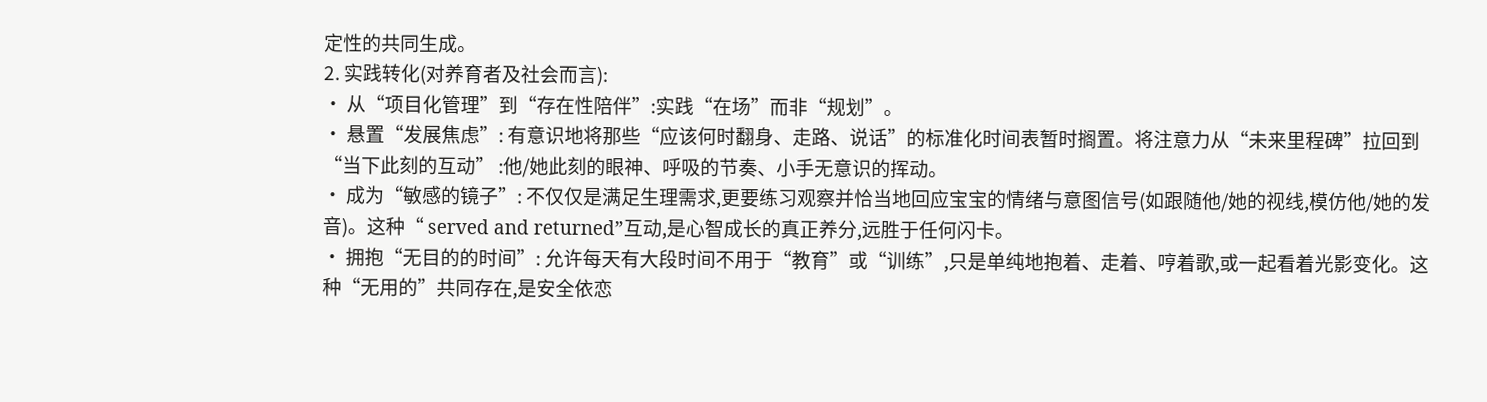定性的共同生成。
2. 实践转化(对养育者及社会而言):
· 从“项目化管理”到“存在性陪伴”:实践“在场”而非“规划”。
· 悬置“发展焦虑”: 有意识地将那些“应该何时翻身、走路、说话”的标准化时间表暂时搁置。将注意力从“未来里程碑”拉回到 “当下此刻的互动” :他/她此刻的眼神、呼吸的节奏、小手无意识的挥动。
· 成为“敏感的镜子”: 不仅仅是满足生理需求,更要练习观察并恰当地回应宝宝的情绪与意图信号(如跟随他/她的视线,模仿他/她的发音)。这种“ served and returned”互动,是心智成长的真正养分,远胜于任何闪卡。
· 拥抱“无目的的时间”: 允许每天有大段时间不用于“教育”或“训练”,只是单纯地抱着、走着、哼着歌,或一起看着光影变化。这种“无用的”共同存在,是安全依恋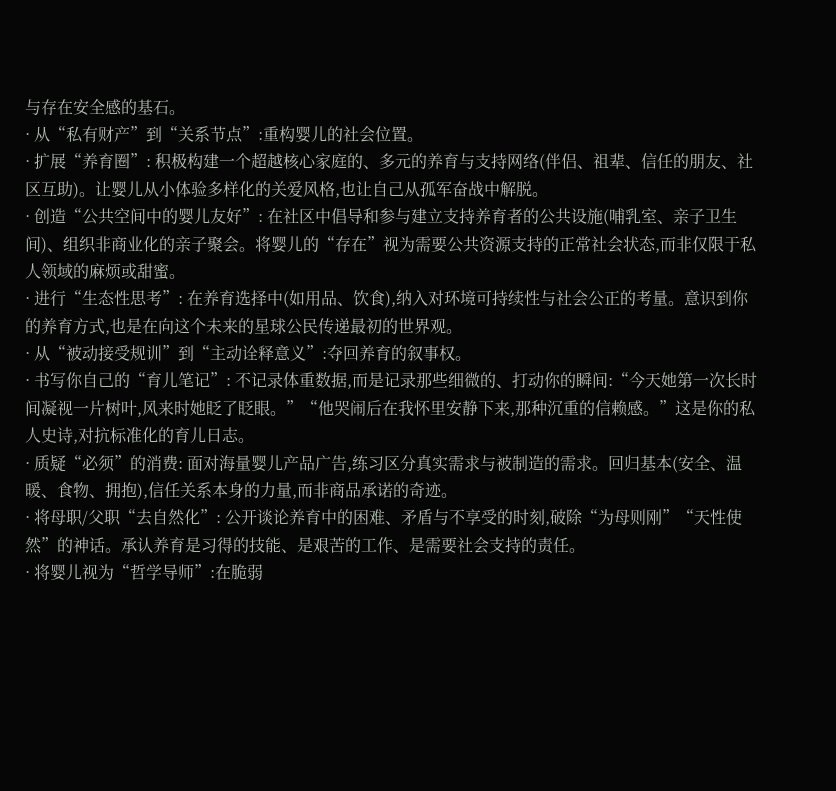与存在安全感的基石。
· 从“私有财产”到“关系节点”:重构婴儿的社会位置。
· 扩展“养育圈”: 积极构建一个超越核心家庭的、多元的养育与支持网络(伴侣、祖辈、信任的朋友、社区互助)。让婴儿从小体验多样化的关爱风格,也让自己从孤军奋战中解脱。
· 创造“公共空间中的婴儿友好”: 在社区中倡导和参与建立支持养育者的公共设施(哺乳室、亲子卫生间)、组织非商业化的亲子聚会。将婴儿的“存在”视为需要公共资源支持的正常社会状态,而非仅限于私人领域的麻烦或甜蜜。
· 进行“生态性思考”: 在养育选择中(如用品、饮食),纳入对环境可持续性与社会公正的考量。意识到你的养育方式,也是在向这个未来的星球公民传递最初的世界观。
· 从“被动接受规训”到“主动诠释意义”:夺回养育的叙事权。
· 书写你自己的“育儿笔记”: 不记录体重数据,而是记录那些细微的、打动你的瞬间:“今天她第一次长时间凝视一片树叶,风来时她眨了眨眼。”“他哭闹后在我怀里安静下来,那种沉重的信赖感。”这是你的私人史诗,对抗标准化的育儿日志。
· 质疑“必须”的消费: 面对海量婴儿产品广告,练习区分真实需求与被制造的需求。回归基本(安全、温暖、食物、拥抱),信任关系本身的力量,而非商品承诺的奇迹。
· 将母职/父职“去自然化”: 公开谈论养育中的困难、矛盾与不享受的时刻,破除“为母则刚”“天性使然”的神话。承认养育是习得的技能、是艰苦的工作、是需要社会支持的责任。
· 将婴儿视为“哲学导师”:在脆弱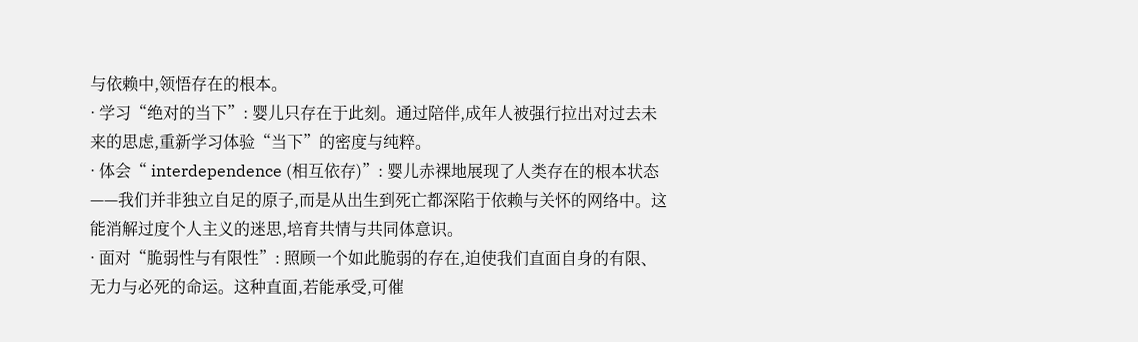与依赖中,领悟存在的根本。
· 学习“绝对的当下”: 婴儿只存在于此刻。通过陪伴,成年人被强行拉出对过去未来的思虑,重新学习体验“当下”的密度与纯粹。
· 体会“ interdependence (相互依存)”: 婴儿赤裸地展现了人类存在的根本状态——我们并非独立自足的原子,而是从出生到死亡都深陷于依赖与关怀的网络中。这能消解过度个人主义的迷思,培育共情与共同体意识。
· 面对“脆弱性与有限性”: 照顾一个如此脆弱的存在,迫使我们直面自身的有限、无力与必死的命运。这种直面,若能承受,可催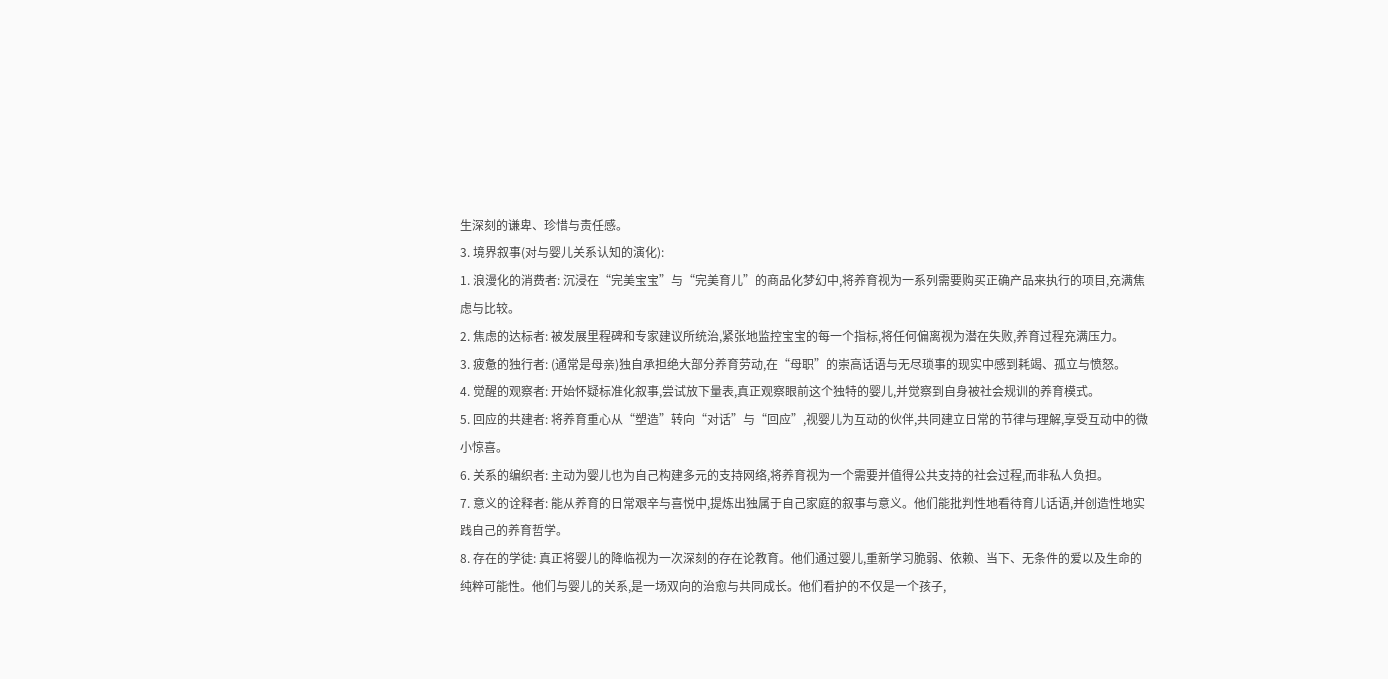生深刻的谦卑、珍惜与责任感。
3. 境界叙事(对与婴儿关系认知的演化):
1. 浪漫化的消费者: 沉浸在“完美宝宝”与“完美育儿”的商品化梦幻中,将养育视为一系列需要购买正确产品来执行的项目,充满焦虑与比较。
2. 焦虑的达标者: 被发展里程碑和专家建议所统治,紧张地监控宝宝的每一个指标,将任何偏离视为潜在失败,养育过程充满压力。
3. 疲惫的独行者: (通常是母亲)独自承担绝大部分养育劳动,在“母职”的崇高话语与无尽琐事的现实中感到耗竭、孤立与愤怒。
4. 觉醒的观察者: 开始怀疑标准化叙事,尝试放下量表,真正观察眼前这个独特的婴儿,并觉察到自身被社会规训的养育模式。
5. 回应的共建者: 将养育重心从“塑造”转向“对话”与“回应”,视婴儿为互动的伙伴,共同建立日常的节律与理解,享受互动中的微小惊喜。
6. 关系的编织者: 主动为婴儿也为自己构建多元的支持网络,将养育视为一个需要并值得公共支持的社会过程,而非私人负担。
7. 意义的诠释者: 能从养育的日常艰辛与喜悦中,提炼出独属于自己家庭的叙事与意义。他们能批判性地看待育儿话语,并创造性地实践自己的养育哲学。
8. 存在的学徒: 真正将婴儿的降临视为一次深刻的存在论教育。他们通过婴儿,重新学习脆弱、依赖、当下、无条件的爱以及生命的纯粹可能性。他们与婴儿的关系,是一场双向的治愈与共同成长。他们看护的不仅是一个孩子,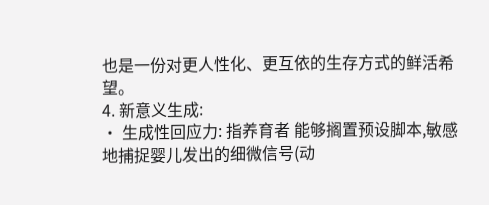也是一份对更人性化、更互依的生存方式的鲜活希望。
4. 新意义生成:
· 生成性回应力: 指养育者 能够搁置预设脚本,敏感地捕捉婴儿发出的细微信号(动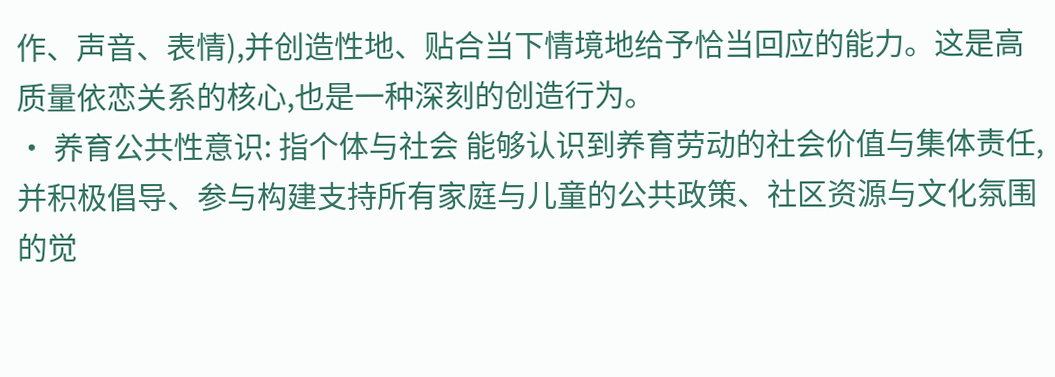作、声音、表情),并创造性地、贴合当下情境地给予恰当回应的能力。这是高质量依恋关系的核心,也是一种深刻的创造行为。
· 养育公共性意识: 指个体与社会 能够认识到养育劳动的社会价值与集体责任,并积极倡导、参与构建支持所有家庭与儿童的公共政策、社区资源与文化氛围的觉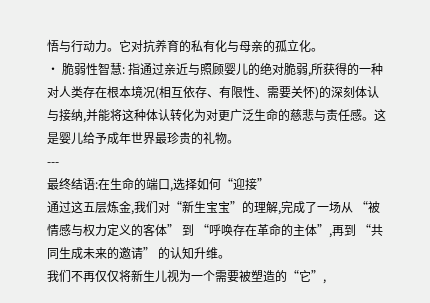悟与行动力。它对抗养育的私有化与母亲的孤立化。
· 脆弱性智慧: 指通过亲近与照顾婴儿的绝对脆弱,所获得的一种对人类存在根本境况(相互依存、有限性、需要关怀)的深刻体认与接纳,并能将这种体认转化为对更广泛生命的慈悲与责任感。这是婴儿给予成年世界最珍贵的礼物。
---
最终结语:在生命的端口,选择如何“迎接”
通过这五层炼金,我们对“新生宝宝”的理解,完成了一场从 “被情感与权力定义的客体” 到 “呼唤存在革命的主体”,再到 “共同生成未来的邀请” 的认知升维。
我们不再仅仅将新生儿视为一个需要被塑造的“它”,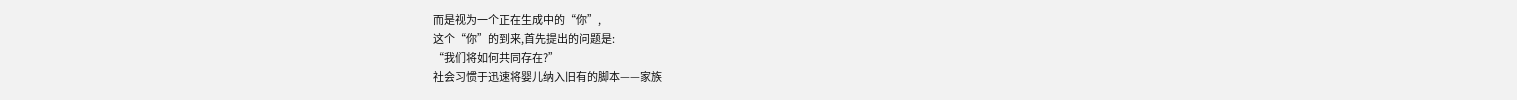而是视为一个正在生成中的“你”,
这个“你”的到来,首先提出的问题是:
“我们将如何共同存在?”
社会习惯于迅速将婴儿纳入旧有的脚本——家族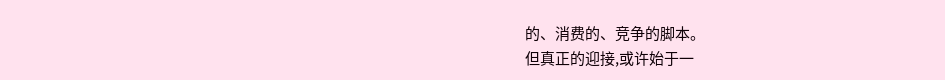的、消费的、竞争的脚本。
但真正的迎接,或许始于一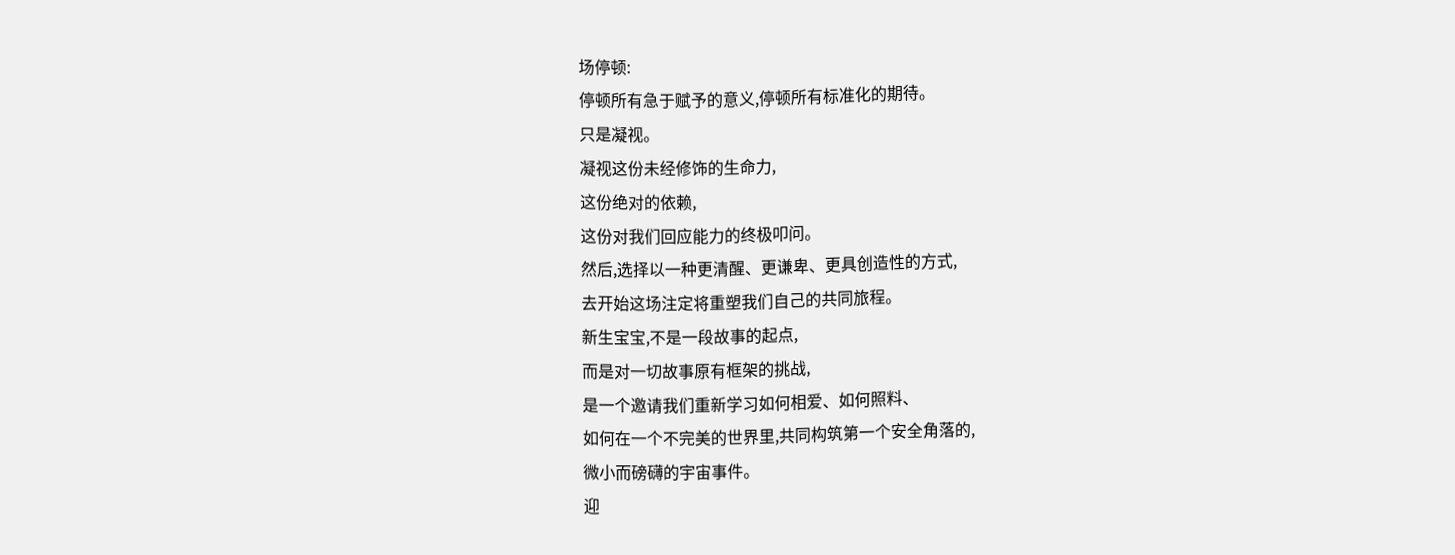场停顿:
停顿所有急于赋予的意义,停顿所有标准化的期待。
只是凝视。
凝视这份未经修饰的生命力,
这份绝对的依赖,
这份对我们回应能力的终极叩问。
然后,选择以一种更清醒、更谦卑、更具创造性的方式,
去开始这场注定将重塑我们自己的共同旅程。
新生宝宝,不是一段故事的起点,
而是对一切故事原有框架的挑战,
是一个邀请我们重新学习如何相爱、如何照料、
如何在一个不完美的世界里,共同构筑第一个安全角落的,
微小而磅礴的宇宙事件。
迎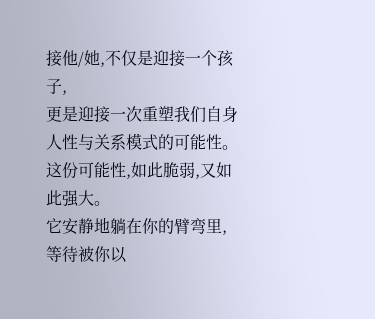接他/她,不仅是迎接一个孩子,
更是迎接一次重塑我们自身人性与关系模式的可能性。
这份可能性,如此脆弱,又如此强大。
它安静地躺在你的臂弯里,
等待被你以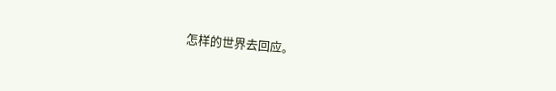怎样的世界去回应。